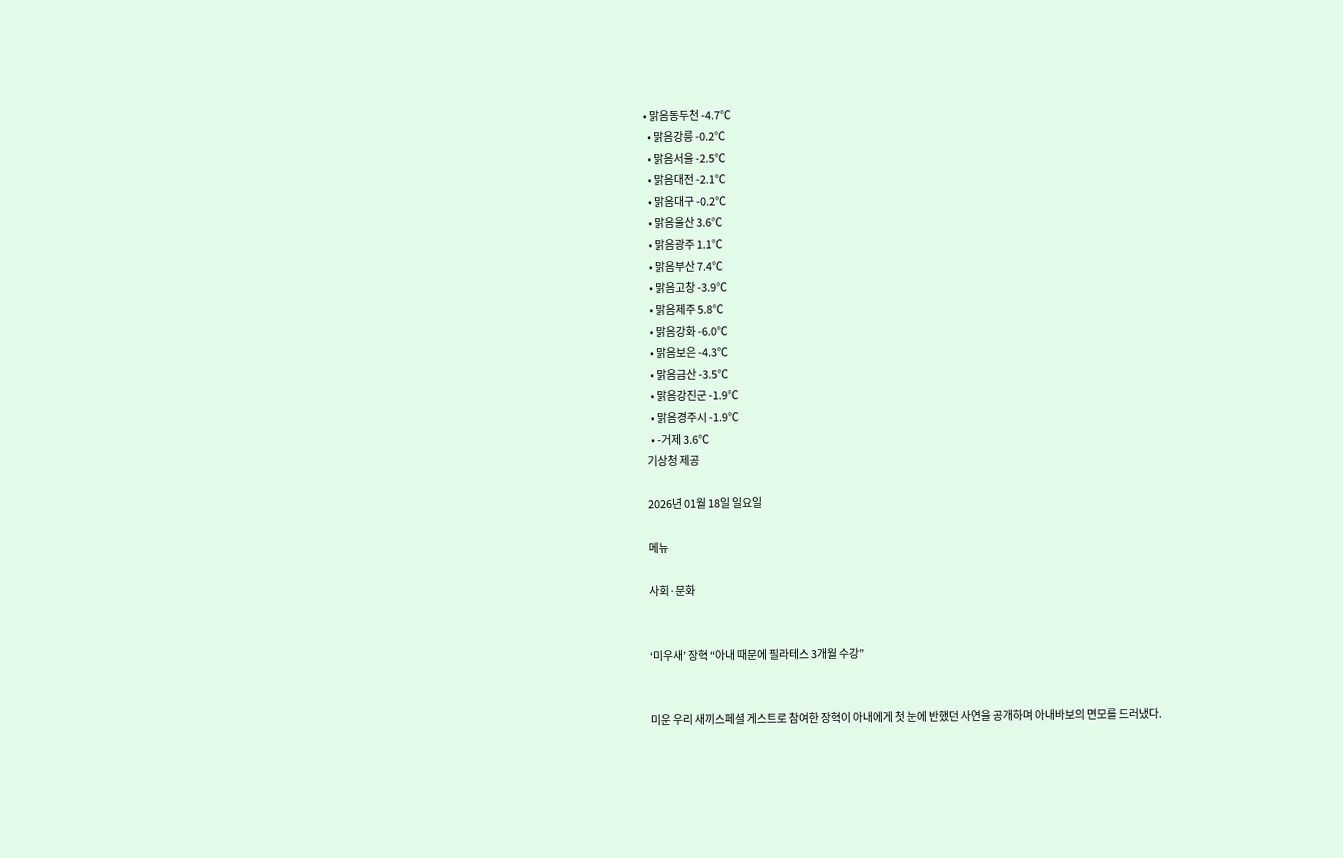• 맑음동두천 -4.7℃
  • 맑음강릉 -0.2℃
  • 맑음서울 -2.5℃
  • 맑음대전 -2.1℃
  • 맑음대구 -0.2℃
  • 맑음울산 3.6℃
  • 맑음광주 1.1℃
  • 맑음부산 7.4℃
  • 맑음고창 -3.9℃
  • 맑음제주 5.8℃
  • 맑음강화 -6.0℃
  • 맑음보은 -4.3℃
  • 맑음금산 -3.5℃
  • 맑음강진군 -1.9℃
  • 맑음경주시 -1.9℃
  • -거제 3.6℃
기상청 제공

2026년 01월 18일 일요일

메뉴

사회·문화


‘미우새’ 장혁 “아내 때문에 필라테스 3개월 수강”


미운 우리 새끼스페셜 게스트로 참여한 장혁이 아내에게 첫 눈에 반했던 사연을 공개하며 아내바보의 면모를 드러냈다.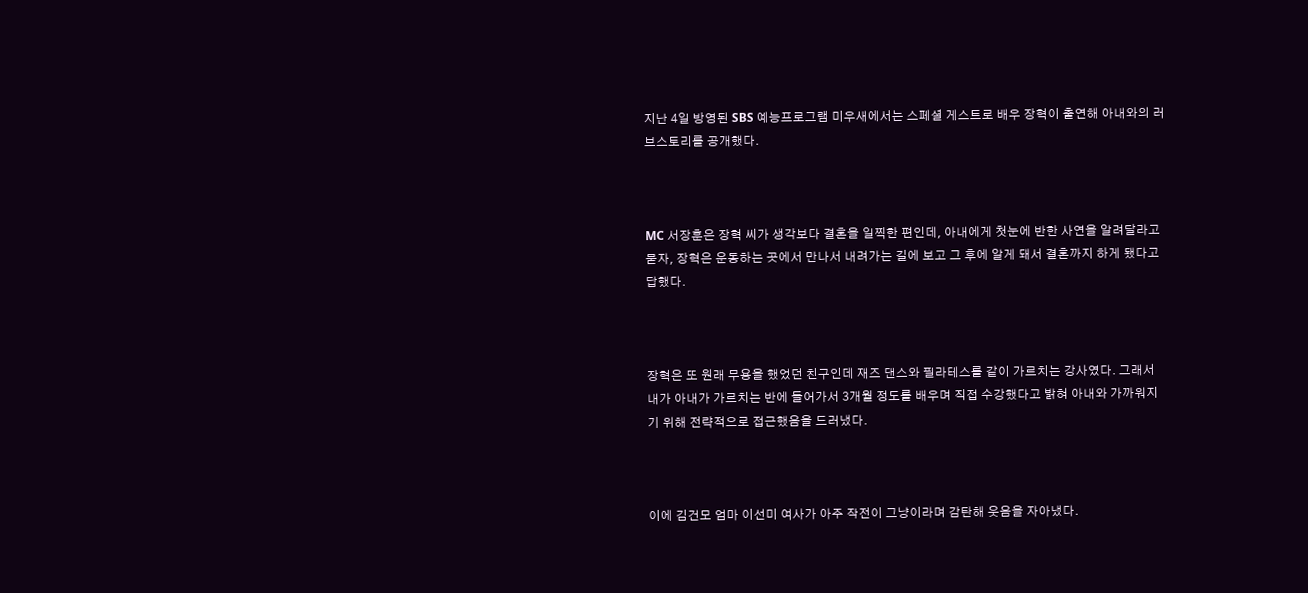지난 4일 방영된 SBS 예능프로그램 미우새에서는 스페셜 게스트로 배우 장혁이 출연해 아내와의 러브스토리를 공개했다.



MC 서장훈은 장혁 씨가 생각보다 결혼을 일찍한 편인데, 아내에게 첫눈에 반한 사연을 알려달라고 묻자, 장혁은 운동하는 곳에서 만나서 내려가는 길에 보고 그 후에 알게 돼서 결혼까지 하게 됐다고 답했다.



장혁은 또 원래 무용을 했었던 친구인데 재즈 댄스와 필라테스를 같이 가르치는 강사였다. 그래서 내가 아내가 가르치는 반에 들어가서 3개월 정도를 배우며 직접 수강했다고 밝혀 아내와 가까워지기 위해 전략적으로 접근했음을 드러냈다.



이에 김건모 엄마 이선미 여사가 아주 작전이 그냥이라며 감탄해 웃음을 자아냈다.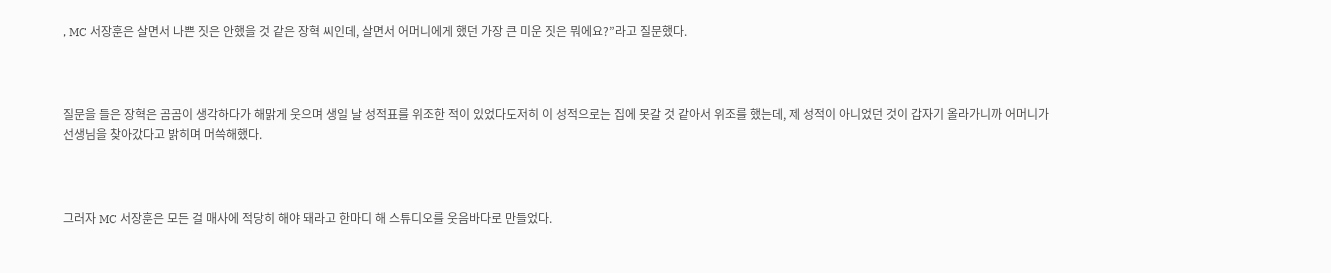, MC 서장훈은 살면서 나쁜 짓은 안했을 것 같은 장혁 씨인데, 살면서 어머니에게 했던 가장 큰 미운 짓은 뭐에요?”라고 질문했다.



질문을 들은 장혁은 곰곰이 생각하다가 해맑게 웃으며 생일 날 성적표를 위조한 적이 있었다도저히 이 성적으로는 집에 못갈 것 같아서 위조를 했는데, 제 성적이 아니었던 것이 갑자기 올라가니까 어머니가 선생님을 찾아갔다고 밝히며 머쓱해했다.



그러자 MC 서장훈은 모든 걸 매사에 적당히 해야 돼라고 한마디 해 스튜디오를 웃음바다로 만들었다.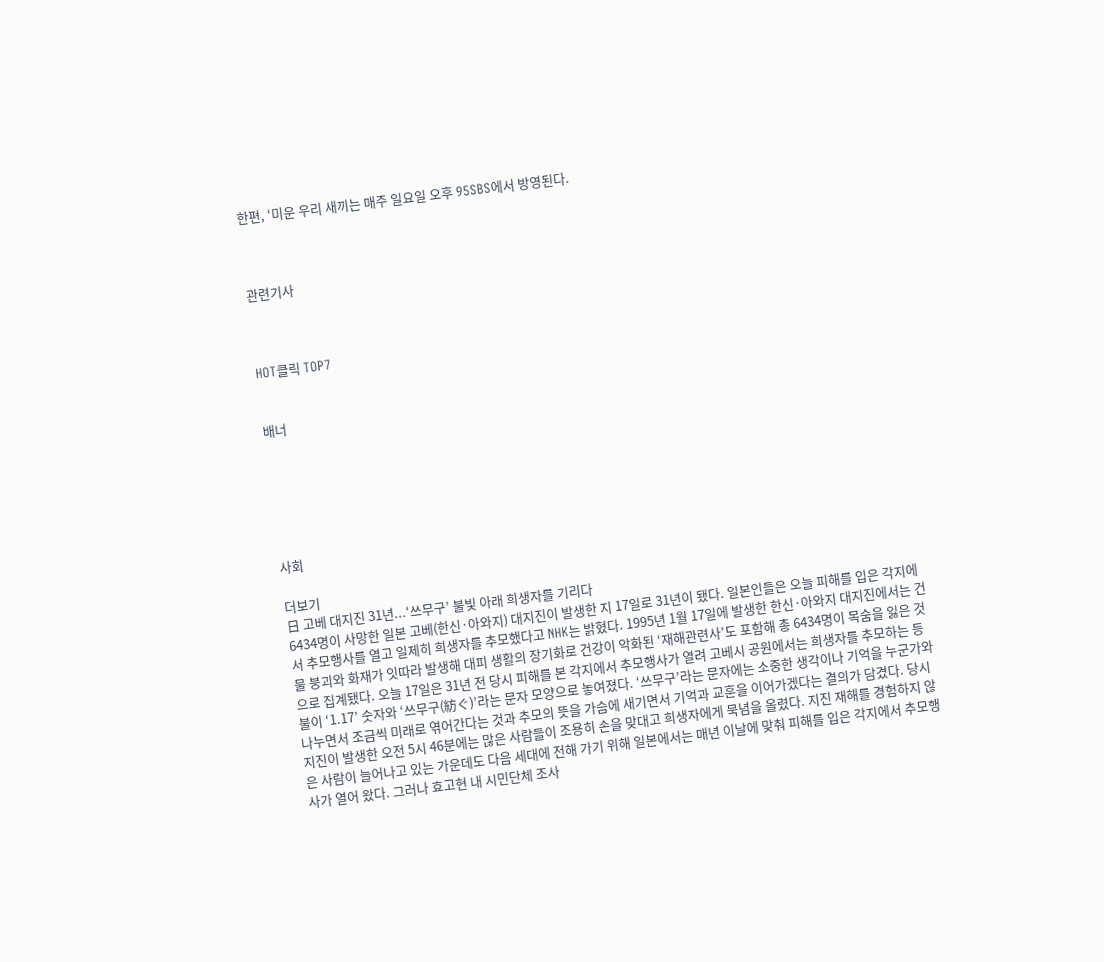한편, ‘미운 우리 새끼는 매주 일요일 오후 95SBS에서 방영된다.



관련기사



HOT클릭 TOP7


배너






사회

더보기
日 고베 대지진 31년...‘쓰무구’ 불빛 아래 희생자를 기리다
6434명이 사망한 일본 고베(한신·아와지) 대지진이 발생한 지 17일로 31년이 됐다. 일본인들은 오늘 피해를 입은 각지에서 추모행사를 열고 일제히 희생자를 추모했다고 NHK는 밝혔다. 1995년 1월 17일에 발생한 한신·아와지 대지진에서는 건물 붕괴와 화재가 잇따라 발생해 대피 생활의 장기화로 건강이 악화된 ‘재해관련사’도 포함해 총 6434명이 목숨을 잃은 것으로 집계됐다. 오늘 17일은 31년 전 당시 피해를 본 각지에서 추모행사가 열려 고베시 공원에서는 희생자를 추모하는 등불이 ‘1.17’ 숫자와 ‘쓰무구(紡ぐ)’라는 문자 모양으로 놓여졌다. ‘쓰무구’라는 문자에는 소중한 생각이나 기억을 누군가와 나누면서 조금씩 미래로 엮어간다는 것과 추모의 뜻을 가슴에 새기면서 기억과 교훈을 이어가겠다는 결의가 담겼다. 당시 지진이 발생한 오전 5시 46분에는 많은 사람들이 조용히 손을 맞대고 희생자에게 묵념을 올렸다. 지진 재해를 경험하지 않은 사람이 늘어나고 있는 가운데도 다음 세대에 전해 가기 위해 일본에서는 매년 이날에 맞춰 피해를 입은 각지에서 추모행사가 열어 왔다. 그러나 효고현 내 시민단체 조사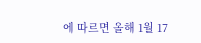에 따르면 올해 1월 17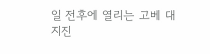일 전후에 열리는 고베 대지진